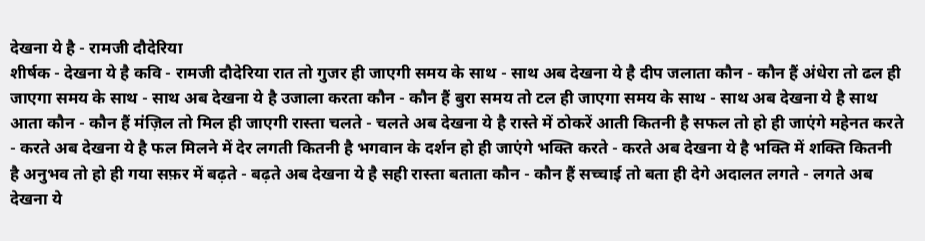देखना ये है - रामजी दौदेरिया
शीर्षक - देखना ये है कवि - रामजी दौदेरिया रात तो गुजर ही जाएगी समय के साथ - साथ अब देखना ये है दीप जलाता कौन - कौन हैं अंधेरा तो ढल ही जाएगा समय के साथ - साथ अब देखना ये है उजाला करता कौन - कौन हैं बुरा समय तो टल ही जाएगा समय के साथ - साथ अब देखना ये है साथ आता कौन - कौन हैं मंज़िल तो मिल ही जाएगी रास्ता चलते - चलते अब देखना ये है रास्ते में ठोकरें आती कितनी है सफल तो हो ही जाएंगे महेनत करते - करते अब देखना ये है फल मिलने में देर लगती कितनी है भगवान के दर्शन हो ही जाएंगे भक्ति करते - करते अब देखना ये है भक्ति में शक्ति कितनी है अनुभव तो हो ही गया सफ़र में बढ़ते - बढ़ते अब देखना ये है सही रास्ता बताता कौन - कौन हैं सच्चाई तो बता ही देगे अदालत लगते - लगते अब देखना ये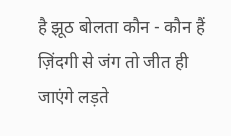है झूठ बोलता कौन - कौन हैं ज़िंदगी से जंग तो जीत ही जाएंगे लड़ते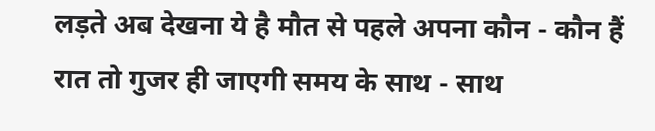लड़ते अब देखना ये है मौत से पहले अपना कौन - कौन हैं रात तो गुजर ही जाएगी समय के साथ - साथ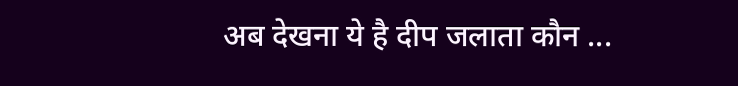अब देखना ये है दीप जलाता कौन ...